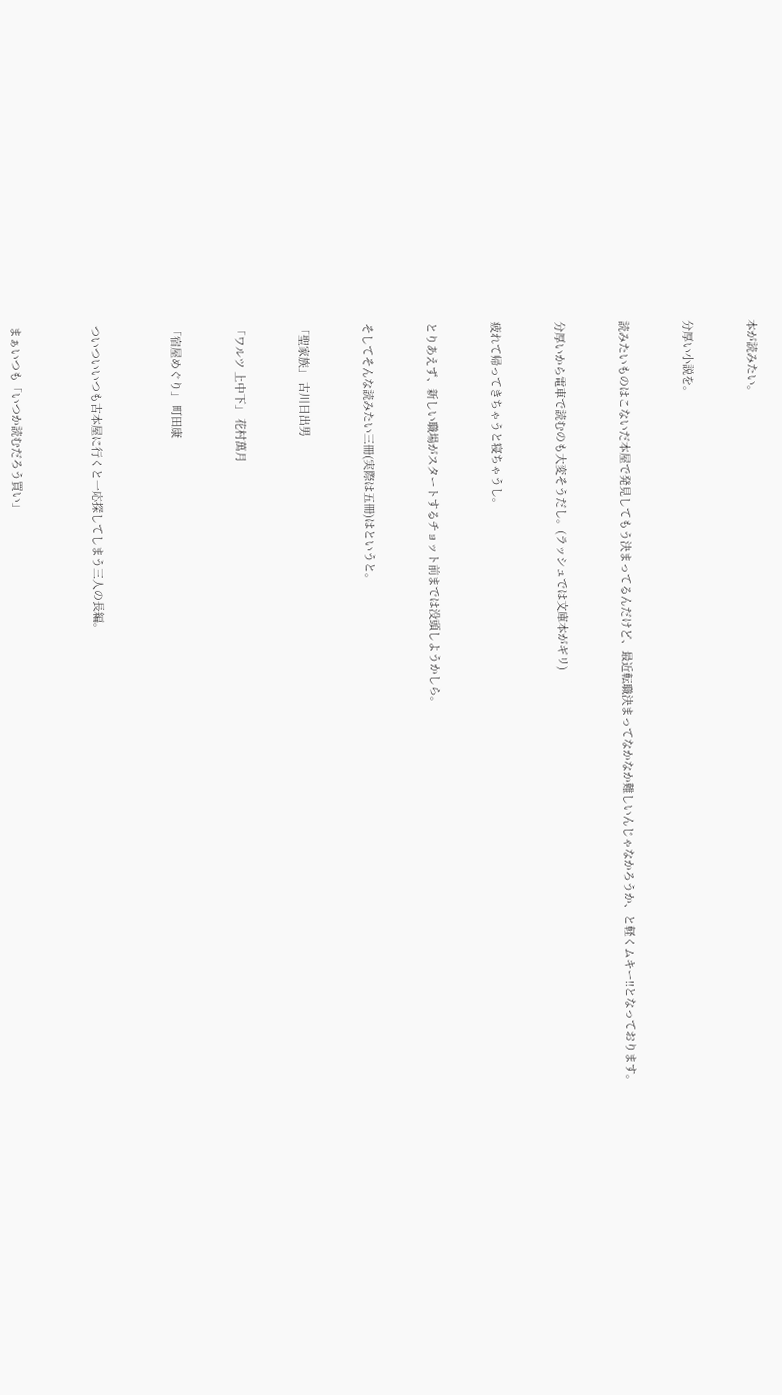本が読みたい。



分厚い小説を。



読みたいものはこないだ本屋で発見してもう決まってるんだけど、最近転職決まってなかなか難しいんじゃなかろうか、と軽くムキー!!となっております。



分厚いから電車で読むのも大変そうだし。(ラッシュでは文庫本がギリ)



疲れて帰ってきちゃうと寝ちゃうし。



とりあえず、新しい職場がスタートするチョット前までは没頭しようかしら。



そしてそんな読みたい三冊(実際は五冊)はというと。



「聖家族」 古川日出男



「ワルツ 上中下」 花村萬月



「宿屋めぐり」 町田康




ついついいつも古本屋に行くと一応探してしまう三人の長編。




まぁいつも「いつか読むだろう買い」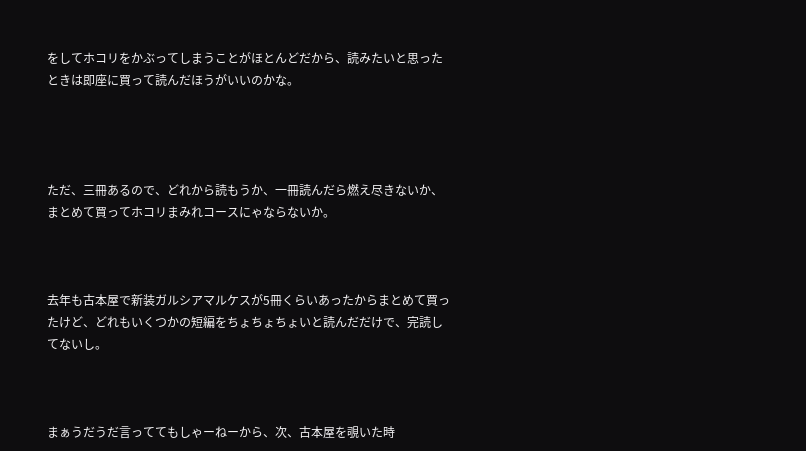をしてホコリをかぶってしまうことがほとんどだから、読みたいと思ったときは即座に買って読んだほうがいいのかな。




ただ、三冊あるので、どれから読もうか、一冊読んだら燃え尽きないか、まとめて買ってホコリまみれコースにゃならないか。



去年も古本屋で新装ガルシアマルケスが5冊くらいあったからまとめて買ったけど、どれもいくつかの短編をちょちょちょいと読んだだけで、完読してないし。



まぁうだうだ言っててもしゃーねーから、次、古本屋を覗いた時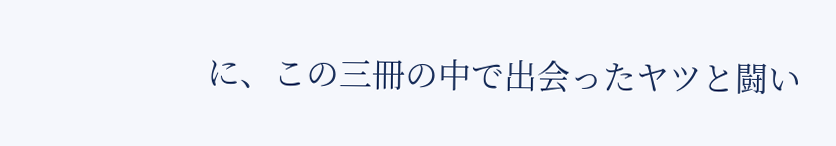に、この三冊の中で出会ったヤツと闘い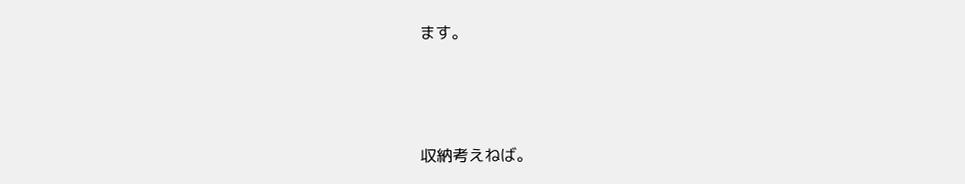ます。



収納考えねば。